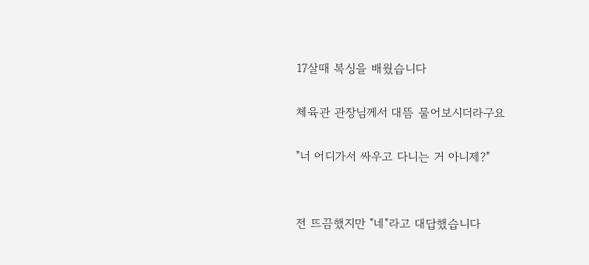17살때 복싱을 배웠습니다

체육관 관장님께서 대뜸 물어보시더라구요

"너 어디가서 싸우고 다니는 거 아니제?"


전 뜨끔했지만 "네"라고 대답했습니다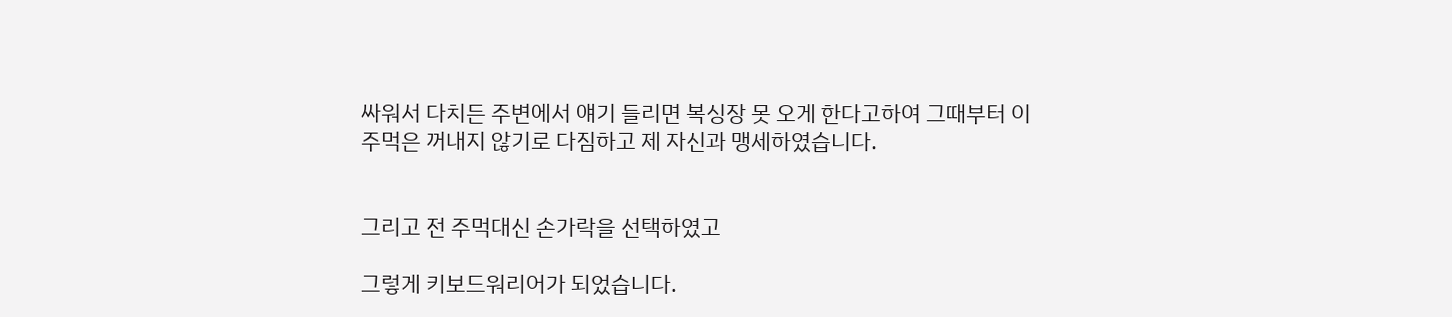싸워서 다치든 주변에서 얘기 들리면 복싱장 못 오게 한다고하여 그때부터 이 주먹은 꺼내지 않기로 다짐하고 제 자신과 맹세하였습니다.


그리고 전 주먹대신 손가락을 선택하였고

그렇게 키보드워리어가 되었습니다.